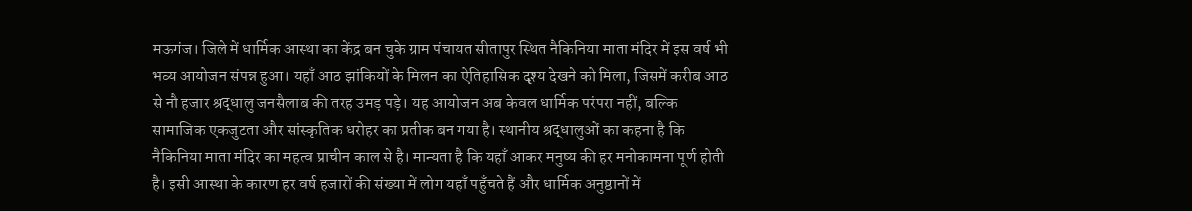मऊगंज। जिले में धार्मिक आस्था का केंद्र बन चुके ग्राम पंचायत सीतापुर स्थित नैकिनिया माता मंदिर में इस वर्ष भी भव्य आयोजन संपन्न हुआ। यहाँ आठ झांकियों के मिलन का ऐतिहासिक दृश्य देखने को मिला, जिसमें करीब आठ से नौ हजार श्रद्धालु जनसैलाब की तरह उमड़ पड़े। यह आयोजन अब केवल धार्मिक परंपरा नहीं, बल्कि सामाजिक एकजुटता और सांस्कृतिक धरोहर का प्रतीक बन गया है। स्थानीय श्रद्धालुओं का कहना है कि नैकिनिया माता मंदिर का महत्व प्राचीन काल से है। मान्यता है कि यहाँ आकर मनुष्य की हर मनोकामना पूर्ण होती है। इसी आस्था के कारण हर वर्ष हजारों की संख्या में लोग यहाँ पहुँचते हैं और धार्मिक अनुष्ठानों में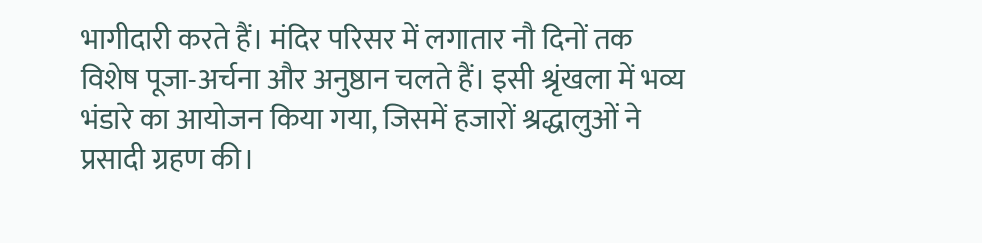भागीदारी करते हैं। मंदिर परिसर में लगातार नौ दिनों तक विशेष पूजा-अर्चना और अनुष्ठान चलते हैं। इसी श्रृंखला में भव्य भंडारे का आयोजन किया गया, जिसमें हजारों श्रद्धालुओं ने प्रसादी ग्रहण की।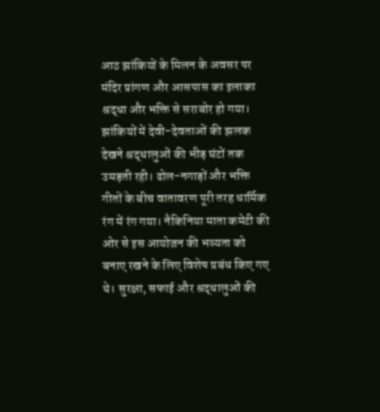आठ झांकियों के मिलन के अवसर पर मंदिर प्रांगण और आसपास का इलाका श्रद्धा और भक्ति से सराबोर हो गया। झांकियों में देवी-देवताओं की झलक देखने श्रद्धालुओं की भीड़ घंटों तक उमड़ती रही। ढोल-नगाड़ों और भक्ति गीतों के बीच वातावरण पूरी तरह धार्मिक रंग में रंग गया। नैकिनिया माता कमेटी की ओर से इस आयोजन की भव्यता को बनाए रखने के लिए विशेष प्रबंध किए गए थे। सुरक्षा, सफाई और श्रद्धालुओं की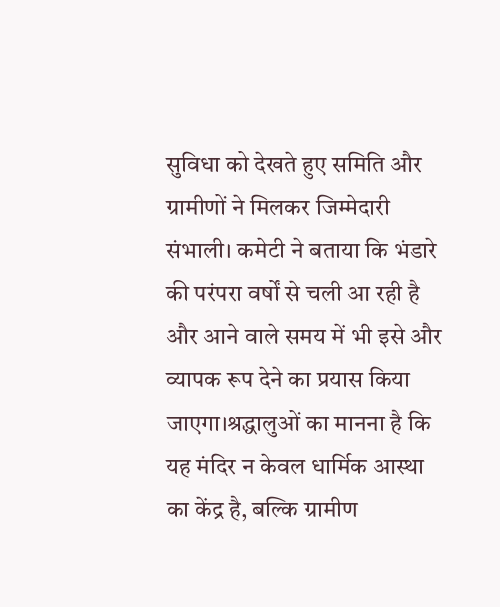सुविधा को देखते हुए समिति और ग्रामीणों ने मिलकर जिम्मेदारी संभाली। कमेटी ने बताया कि भंडारे की परंपरा वर्षों से चली आ रही है और आने वाले समय में भी इसे और व्यापक रूप देने का प्रयास किया जाएगा।श्रद्धालुओं का मानना है कि यह मंदिर न केवल धार्मिक आस्था का केंद्र है, बल्कि ग्रामीण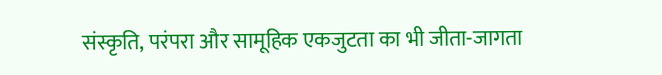संस्कृति, परंपरा और सामूहिक एकजुटता का भी जीता-जागता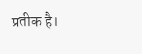प्रतीक है।